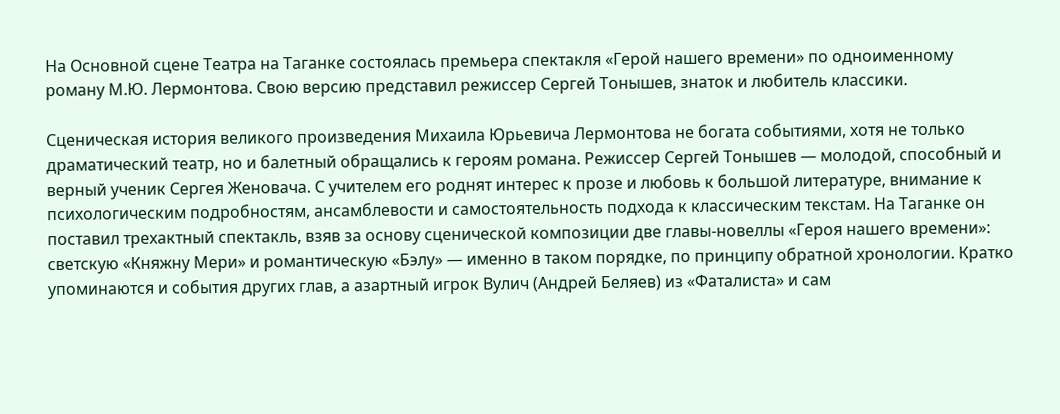На Основной сцене Театра на Таганке состоялась премьера спектакля «Герой нашего времени» по одноименному роману М.Ю. Лермонтова. Свою версию представил режиссер Сергей Тонышев, знаток и любитель классики.

Сценическая история великого произведения Михаила Юрьевича Лермонтова не богата событиями, хотя не только драматический театр, но и балетный обращались к героям романа. Режиссер Сергей Тонышев — молодой, способный и верный ученик Сергея Женовача. С учителем его роднят интерес к прозе и любовь к большой литературе, внимание к психологическим подробностям, ансамблевости и самостоятельность подхода к классическим текстам. На Таганке он поставил трехактный спектакль, взяв за основу сценической композиции две главы-новеллы «Героя нашего времени»: светскую «Княжну Мери» и романтическую «Бэлу» — именно в таком порядке, по принципу обратной хронологии. Кратко упоминаются и события других глав, а азартный игрок Вулич (Андрей Беляев) из «Фаталиста» и сам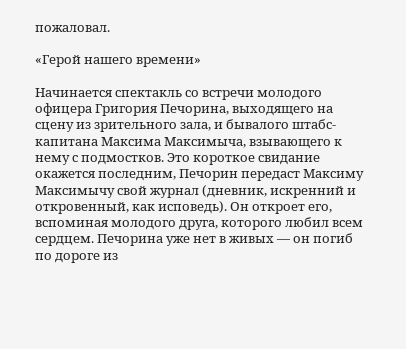пожаловал.

«Герой нашего времени»

Начинается спектакль со встречи молодого офицера Григория Печорина, выходящего на сцену из зрительного зала, и бывалого штабс-капитана Максима Максимыча, взывающего к нему с подмостков. Это короткое свидание окажется последним, Печорин передаст Максиму Максимычу свой журнал (дневник, искренний и откровенный, как исповедь). Он откроет его, вспоминая молодого друга, которого любил всем сердцем. Печорина уже нет в живых — он погиб по дороге из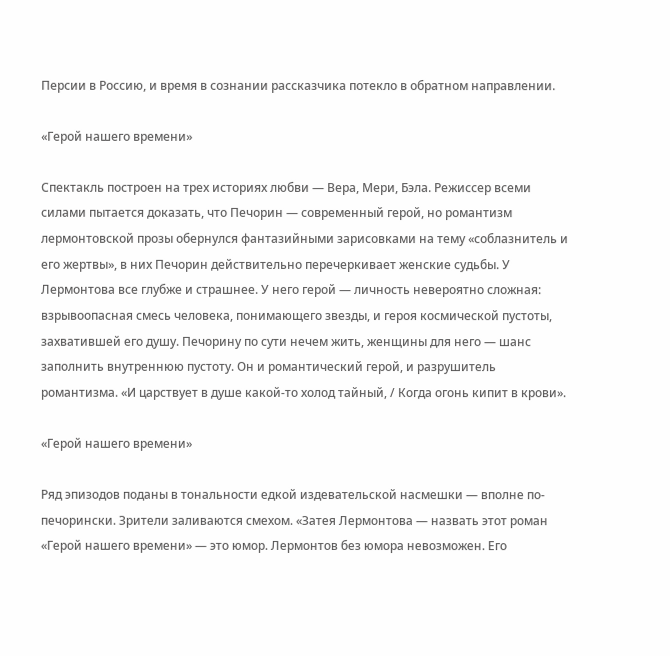Персии в Россию, и время в сознании рассказчика потекло в обратном направлении.

«Герой нашего времени»

Спектакль построен на трех историях любви — Вера, Мери, Бэла. Режиссер всеми силами пытается доказать, что Печорин — современный герой, но романтизм лермонтовской прозы обернулся фантазийными зарисовками на тему «соблазнитель и его жертвы», в них Печорин действительно перечеркивает женские судьбы. У Лермонтова все глубже и страшнее. У него герой — личность невероятно сложная: взрывоопасная смесь человека, понимающего звезды, и героя космической пустоты, захватившей его душу. Печорину по сути нечем жить, женщины для него — шанс заполнить внутреннюю пустоту. Он и романтический герой, и разрушитель романтизма. «И царствует в душе какой-то холод тайный, / Когда огонь кипит в крови».

«Герой нашего времени»

Ряд эпизодов поданы в тональности едкой издевательской насмешки — вполне по-печорински. Зрители заливаются смехом. «Затея Лермонтова — назвать этот роман «Герой нашего времени» — это юмор. Лермонтов без юмора невозможен. Его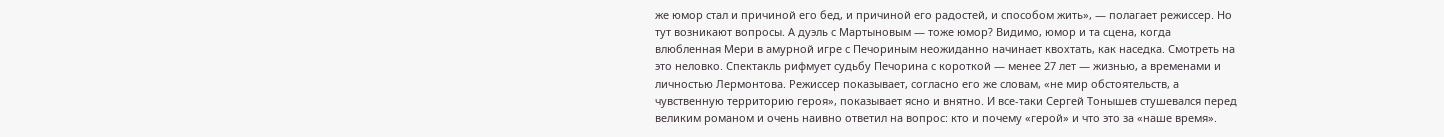же юмор стал и причиной его бед, и причиной его радостей, и способом жить», — полагает режиссер. Но тут возникают вопросы. А дуэль с Мартыновым — тоже юмор? Видимо, юмор и та сцена, когда влюбленная Мери в амурной игре с Печориным неожиданно начинает квохтать, как наседка. Смотреть на это неловко. Спектакль рифмует судьбу Печорина с короткой — менее 27 лет — жизнью, а временами и личностью Лермонтова. Режиссер показывает, согласно его же словам, «не мир обстоятельств, а чувственную территорию героя», показывает ясно и внятно. И все-таки Сергей Тонышев стушевался перед великим романом и очень наивно ответил на вопрос: кто и почему «герой» и что это за «наше время».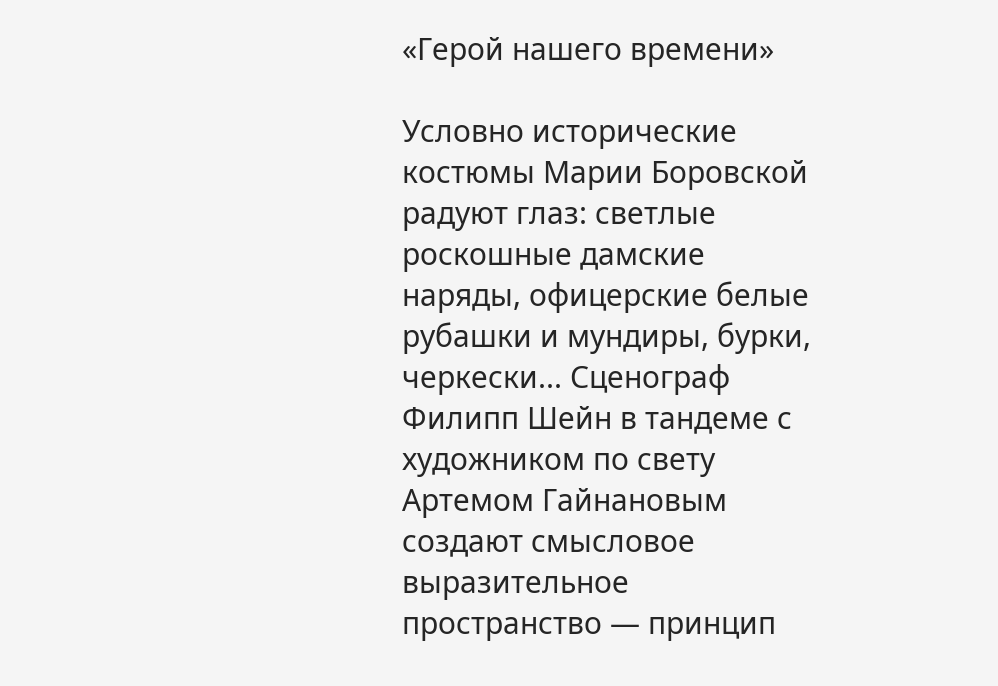«Герой нашего времени»

Условно исторические костюмы Марии Боровской радуют глаз: светлые роскошные дамские наряды, офицерские белые рубашки и мундиры, бурки, черкески... Сценограф Филипп Шейн в тандеме с художником по свету Артемом Гайнановым создают смысловое выразительное пространство — принцип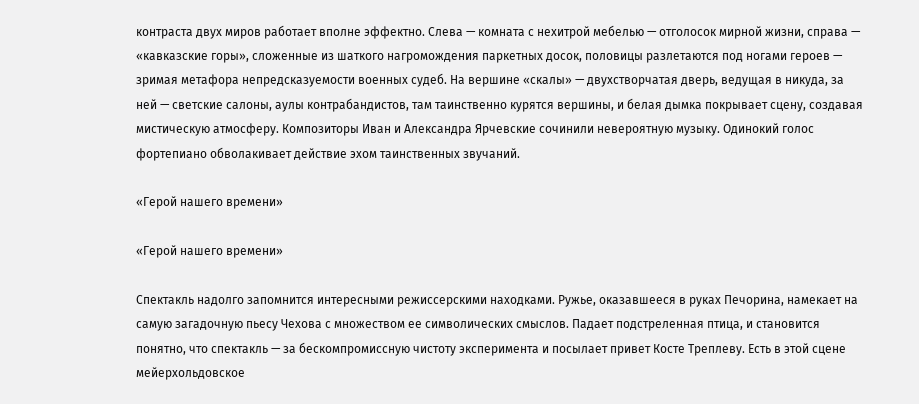контраста двух миров работает вполне эффектно. Слева — комната с нехитрой мебелью — отголосок мирной жизни, справа — «кавказские горы», сложенные из шаткого нагромождения паркетных досок, половицы разлетаются под ногами героев — зримая метафора непредсказуемости военных судеб. На вершине «скалы» — двухстворчатая дверь, ведущая в никуда, за ней — светские салоны, аулы контрабандистов, там таинственно курятся вершины, и белая дымка покрывает сцену, создавая мистическую атмосферу. Композиторы Иван и Александра Ярчевские сочинили невероятную музыку. Одинокий голос фортепиано обволакивает действие эхом таинственных звучаний.

«Герой нашего времени»

«Герой нашего времени»

Спектакль надолго запомнится интересными режиссерскими находками. Ружье, оказавшееся в руках Печорина, намекает на самую загадочную пьесу Чехова с множеством ее символических смыслов. Падает подстреленная птица, и становится понятно, что спектакль — за бескомпромиссную чистоту эксперимента и посылает привет Косте Треплеву. Есть в этой сцене мейерхольдовское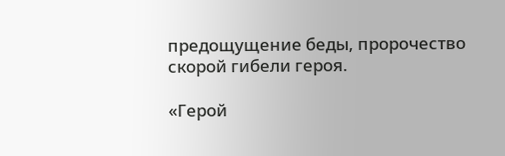предощущение беды, пророчество скорой гибели героя.

«Герой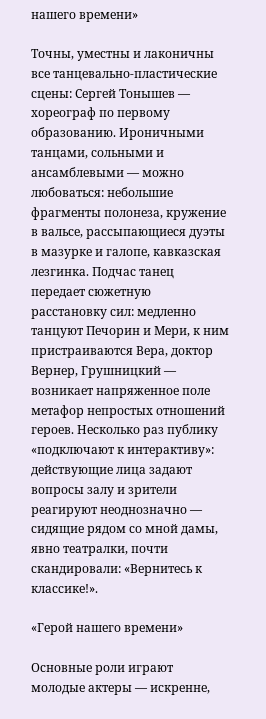нашего времени»

Точны, уместны и лаконичны все танцевально-пластические сцены: Сергей Тонышев — хореограф по первому образованию. Ироничными танцами, сольными и ансамблевыми — можно любоваться: небольшие фрагменты полонеза, кружение в вальсе, рассыпающиеся дуэты в мазурке и галопе, кавказская лезгинка. Подчас танец передает сюжетную расстановку сил: медленно танцуют Печорин и Мери, к ним пристраиваются Вера, доктор Вернер, Грушницкий — возникает напряженное поле метафор непростых отношений героев. Несколько раз публику «подключают к интерактиву»: действующие лица задают вопросы залу и зрители реагируют неоднозначно — сидящие рядом со мной дамы, явно театралки, почти скандировали: «Вернитесь к классике!».

«Герой нашего времени»

Основные роли играют молодые актеры — искренне,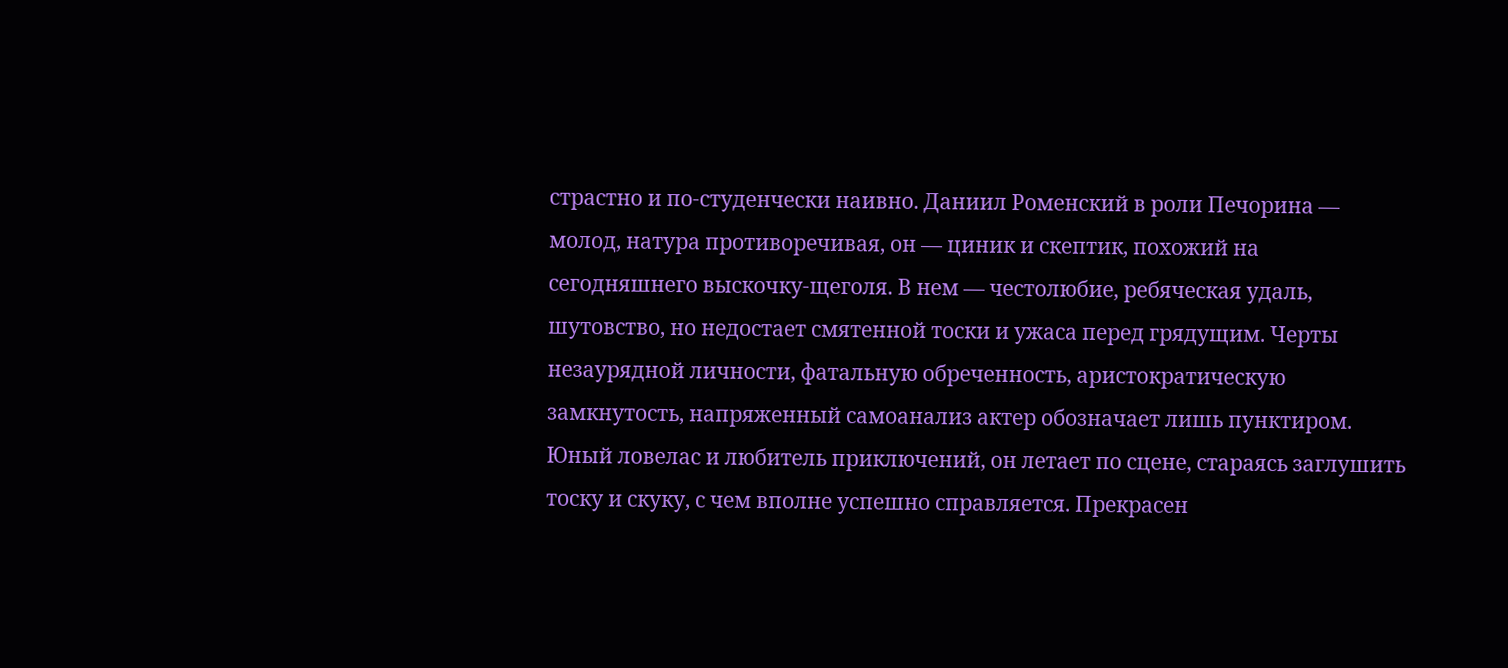страстно и по-студенчески наивно. Даниил Роменский в роли Печорина — молод, натура противоречивая, он — циник и скептик, похожий на сегодняшнего выскочку-щеголя. В нем — честолюбие, ребяческая удаль, шутовство, но недостает смятенной тоски и ужаса перед грядущим. Черты незаурядной личности, фатальную обреченность, аристократическую замкнутость, напряженный самоанализ актер обозначает лишь пунктиром. Юный ловелас и любитель приключений, он летает по сцене, стараясь заглушить тоску и скуку, с чем вполне успешно справляется. Прекрасен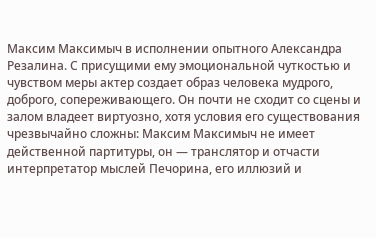Максим Максимыч в исполнении опытного Александра Резалина. С присущими ему эмоциональной чуткостью и чувством меры актер создает образ человека мудрого, доброго, сопереживающего. Он почти не сходит со сцены и залом владеет виртуозно, хотя условия его существования чрезвычайно сложны: Максим Максимыч не имеет действенной партитуры, он — транслятор и отчасти интерпретатор мыслей Печорина, его иллюзий и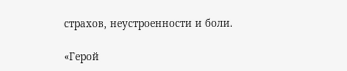страхов, неустроенности и боли.

«Герой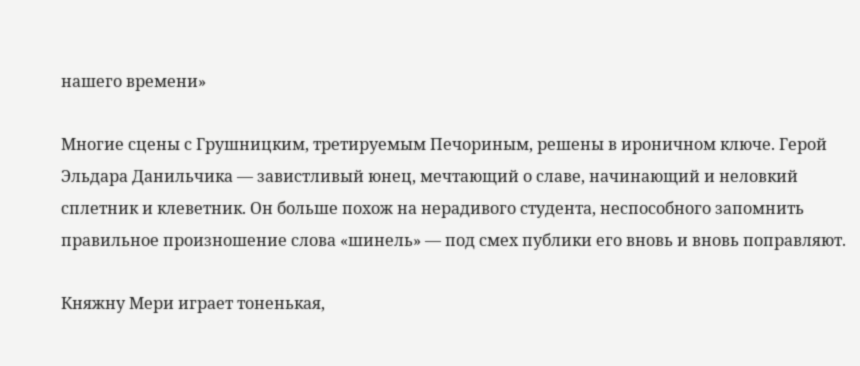нашего времени»

Многие сцены с Грушницким, третируемым Печориным, решены в ироничном ключе. Герой Эльдара Данильчика — завистливый юнец, мечтающий о славе, начинающий и неловкий сплетник и клеветник. Он больше похож на нерадивого студента, неспособного запомнить правильное произношение слова «шинель» — под смех публики его вновь и вновь поправляют.

Княжну Мери играет тоненькая,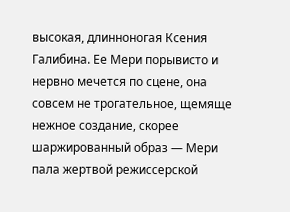высокая, длинноногая Ксения Галибина. Ее Мери порывисто и нервно мечется по сцене, она совсем не трогательное, щемяще нежное создание, скорее шаржированный образ — Мери пала жертвой режиссерской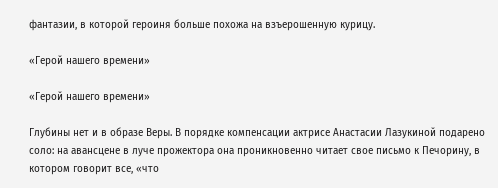фантазии, в которой героиня больше похожа на взъерошенную курицу.

«Герой нашего времени»

«Герой нашего времени»

Глубины нет и в образе Веры. В порядке компенсации актрисе Анастасии Лазукиной подарено соло: на авансцене в луче прожектора она проникновенно читает свое письмо к Печорину, в котором говорит все, «что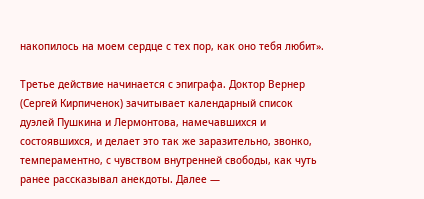накопилось на моем сердце с тех пор, как оно тебя любит».

Третье действие начинается с эпиграфа. Доктор Вернер (Сергей Кирпиченок) зачитывает календарный список дуэлей Пушкина и Лермонтова, намечавшихся и состоявшихся, и делает это так же заразительно, звонко, темпераментно, с чувством внутренней свободы, как чуть ранее рассказывал анекдоты. Далее —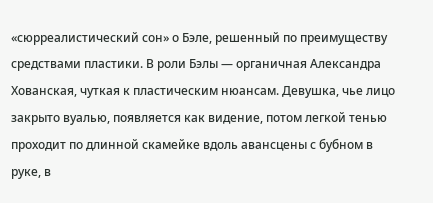«сюрреалистический сон» о Бэле, решенный по преимуществу средствами пластики. В роли Бэлы — органичная Александра Хованская, чуткая к пластическим нюансам. Девушка, чье лицо закрыто вуалью, появляется как видение, потом легкой тенью проходит по длинной скамейке вдоль авансцены с бубном в руке, в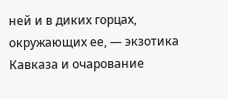ней и в диких горцах, окружающих ее, — экзотика Кавказа и очарование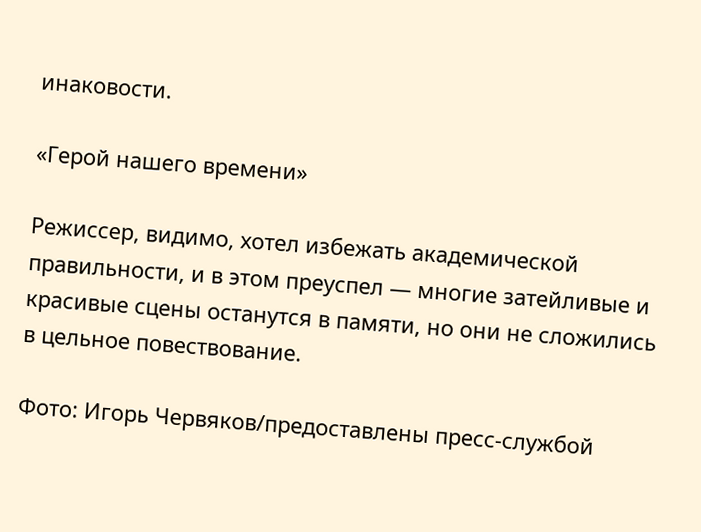инаковости.

«Герой нашего времени»

Режиссер, видимо, хотел избежать академической правильности, и в этом преуспел — многие затейливые и красивые сцены останутся в памяти, но они не сложились в цельное повествование.

Фото: Игорь Червяков/предоставлены пресс-службой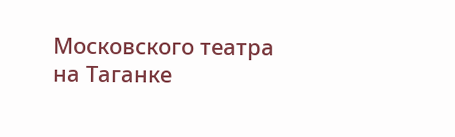Московского театра на Таганке